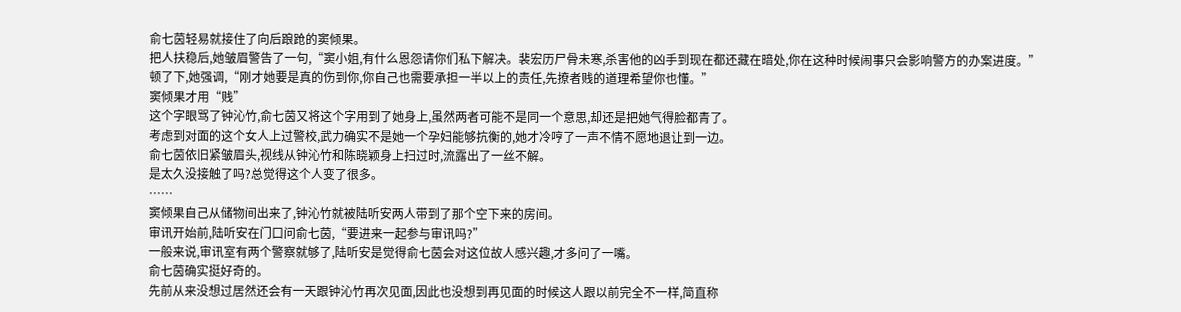俞七茵轻易就接住了向后踉跄的窦倾果。
把人扶稳后,她皱眉警告了一句,“窦小姐,有什么恩怨请你们私下解决。裴宏历尸骨未寒,杀害他的凶手到现在都还藏在暗处,你在这种时候闹事只会影响警方的办案进度。”
顿了下,她强调,“刚才她要是真的伤到你,你自己也需要承担一半以上的责任,先撩者贱的道理希望你也懂。”
窦倾果才用“贱”
这个字眼骂了钟沁竹,俞七茵又将这个字用到了她身上,虽然两者可能不是同一个意思,却还是把她气得脸都青了。
考虑到对面的这个女人上过警校,武力确实不是她一个孕妇能够抗衡的,她才冷哼了一声不情不愿地退让到一边。
俞七茵依旧紧皱眉头,视线从钟沁竹和陈晓颖身上扫过时,流露出了一丝不解。
是太久没接触了吗?总觉得这个人变了很多。
……
窦倾果自己从储物间出来了,钟沁竹就被陆听安两人带到了那个空下来的房间。
审讯开始前,陆听安在门口问俞七茵,“要进来一起参与审讯吗?”
一般来说,审讯室有两个警察就够了,陆听安是觉得俞七茵会对这位故人感兴趣,才多问了一嘴。
俞七茵确实挺好奇的。
先前从来没想过居然还会有一天跟钟沁竹再次见面,因此也没想到再见面的时候这人跟以前完全不一样,简直称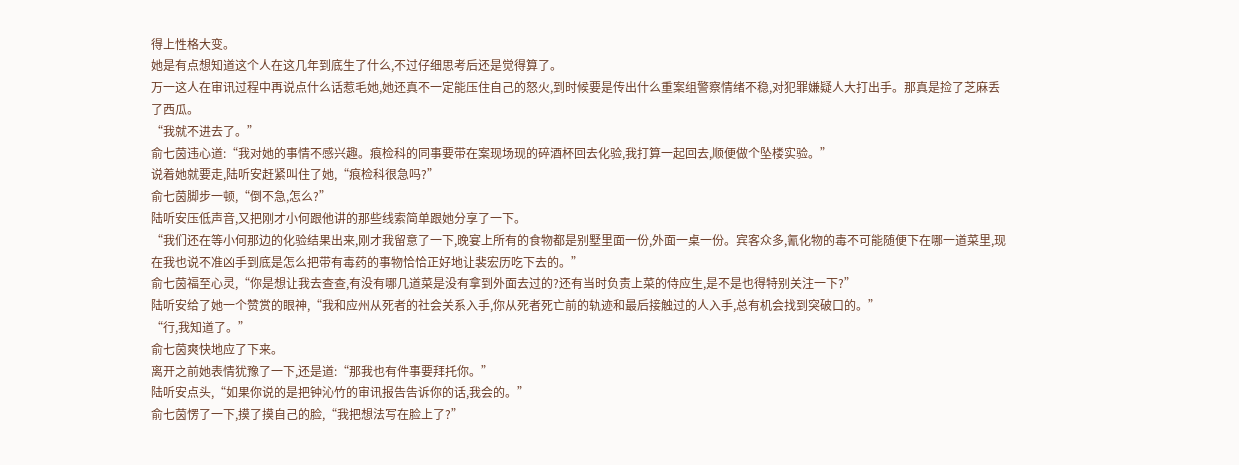得上性格大变。
她是有点想知道这个人在这几年到底生了什么,不过仔细思考后还是觉得算了。
万一这人在审讯过程中再说点什么话惹毛她,她还真不一定能压住自己的怒火,到时候要是传出什么重案组警察情绪不稳,对犯罪嫌疑人大打出手。那真是捡了芝麻丢了西瓜。
“我就不进去了。”
俞七茵违心道:“我对她的事情不感兴趣。痕检科的同事要带在案现场现的碎酒杯回去化验,我打算一起回去,顺便做个坠楼实验。”
说着她就要走,陆听安赶紧叫住了她,“痕检科很急吗?”
俞七茵脚步一顿,“倒不急,怎么?”
陆听安压低声音,又把刚才小何跟他讲的那些线索简单跟她分享了一下。
“我们还在等小何那边的化验结果出来,刚才我留意了一下,晚宴上所有的食物都是别墅里面一份,外面一桌一份。宾客众多,氰化物的毒不可能随便下在哪一道菜里,现在我也说不准凶手到底是怎么把带有毒药的事物恰恰正好地让裴宏历吃下去的。”
俞七茵福至心灵,“你是想让我去查查,有没有哪几道菜是没有拿到外面去过的?还有当时负责上菜的侍应生,是不是也得特别关注一下?”
陆听安给了她一个赞赏的眼神,“我和应州从死者的社会关系入手,你从死者死亡前的轨迹和最后接触过的人入手,总有机会找到突破口的。”
“行,我知道了。”
俞七茵爽快地应了下来。
离开之前她表情犹豫了一下,还是道:“那我也有件事要拜托你。”
陆听安点头,“如果你说的是把钟沁竹的审讯报告告诉你的话,我会的。”
俞七茵愣了一下,摸了摸自己的脸,“我把想法写在脸上了?”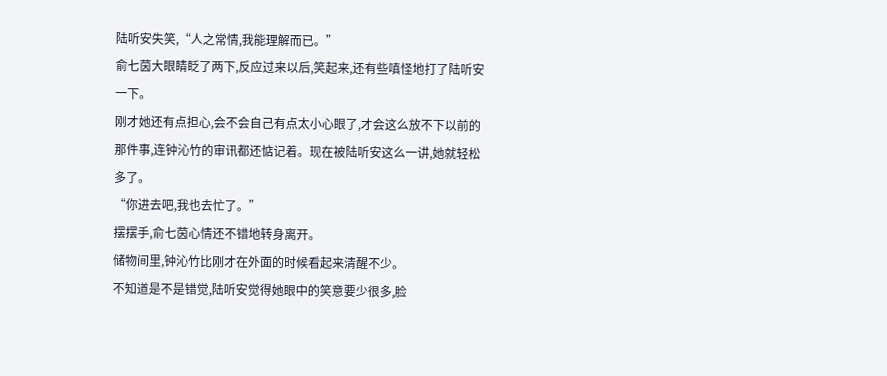陆听安失笑,“人之常情,我能理解而已。”
俞七茵大眼睛眨了两下,反应过来以后,笑起来,还有些嗔怪地打了陆听安一下。
刚才她还有点担心,会不会自己有点太小心眼了,才会这么放不下以前的那件事,连钟沁竹的审讯都还惦记着。现在被陆听安这么一讲,她就轻松多了。
“你进去吧,我也去忙了。”
摆摆手,俞七茵心情还不错地转身离开。
储物间里,钟沁竹比刚才在外面的时候看起来清醒不少。
不知道是不是错觉,陆听安觉得她眼中的笑意要少很多,脸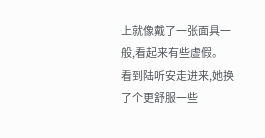上就像戴了一张面具一般,看起来有些虚假。
看到陆听安走进来,她换了个更舒服一些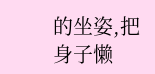的坐姿,把身子懒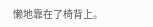懒地靠在了椅背上。